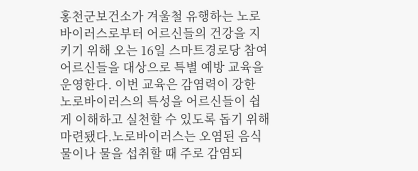홍천군보건소가 겨울철 유행하는 노로바이러스로부터 어르신들의 건강을 지키기 위해 오는 16일 스마트경로당 참여 어르신들을 대상으로 특별 예방 교육을 운영한다. 이번 교육은 감염력이 강한 노로바이러스의 특성을 어르신들이 쉽게 이해하고 실천할 수 있도록 돕기 위해 마련됐다.노로바이러스는 오염된 음식물이나 물을 섭취할 때 주로 감염되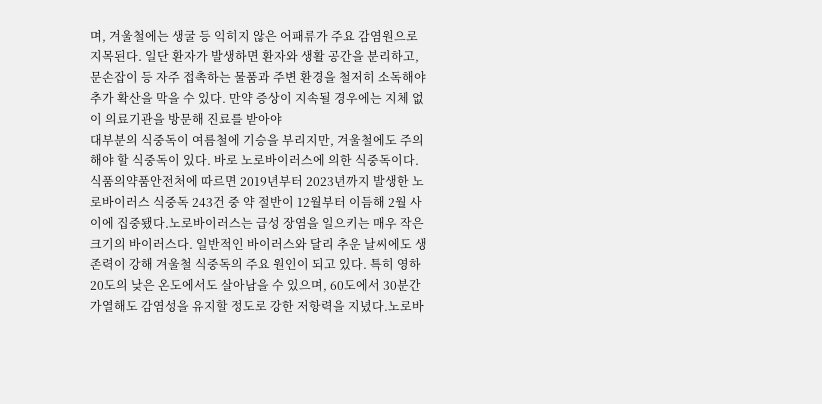며, 겨울철에는 생굴 등 익히지 않은 어패류가 주요 감염원으로 지목된다. 일단 환자가 발생하면 환자와 생활 공간을 분리하고, 문손잡이 등 자주 접촉하는 물품과 주변 환경을 철저히 소독해야 추가 확산을 막을 수 있다. 만약 증상이 지속될 경우에는 지체 없이 의료기관을 방문해 진료를 받아야
대부분의 식중독이 여름철에 기승을 부리지만, 겨울철에도 주의해야 할 식중독이 있다. 바로 노로바이러스에 의한 식중독이다. 식품의약품안전처에 따르면 2019년부터 2023년까지 발생한 노로바이러스 식중독 243건 중 약 절반이 12월부터 이듬해 2월 사이에 집중됐다.노로바이러스는 급성 장염을 일으키는 매우 작은 크기의 바이러스다. 일반적인 바이러스와 달리 추운 날씨에도 생존력이 강해 겨울철 식중독의 주요 원인이 되고 있다. 특히 영하 20도의 낮은 온도에서도 살아남을 수 있으며, 60도에서 30분간 가열해도 감염성을 유지할 정도로 강한 저항력을 지녔다.노로바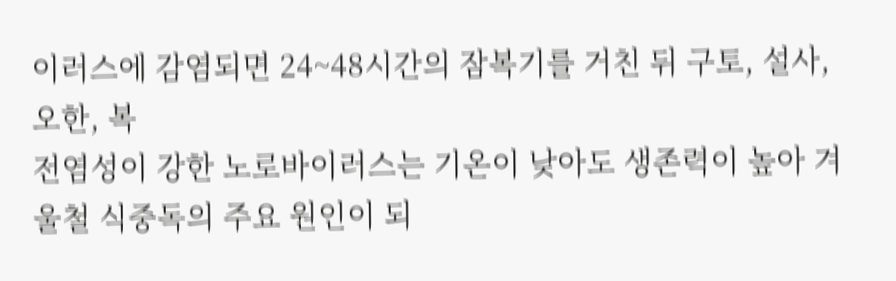이러스에 감염되면 24~48시간의 잠복기를 거친 뒤 구토, 설사, 오한, 복
전염성이 강한 노로바이러스는 기온이 낮아도 생존력이 높아 겨울철 식중독의 주요 원인이 되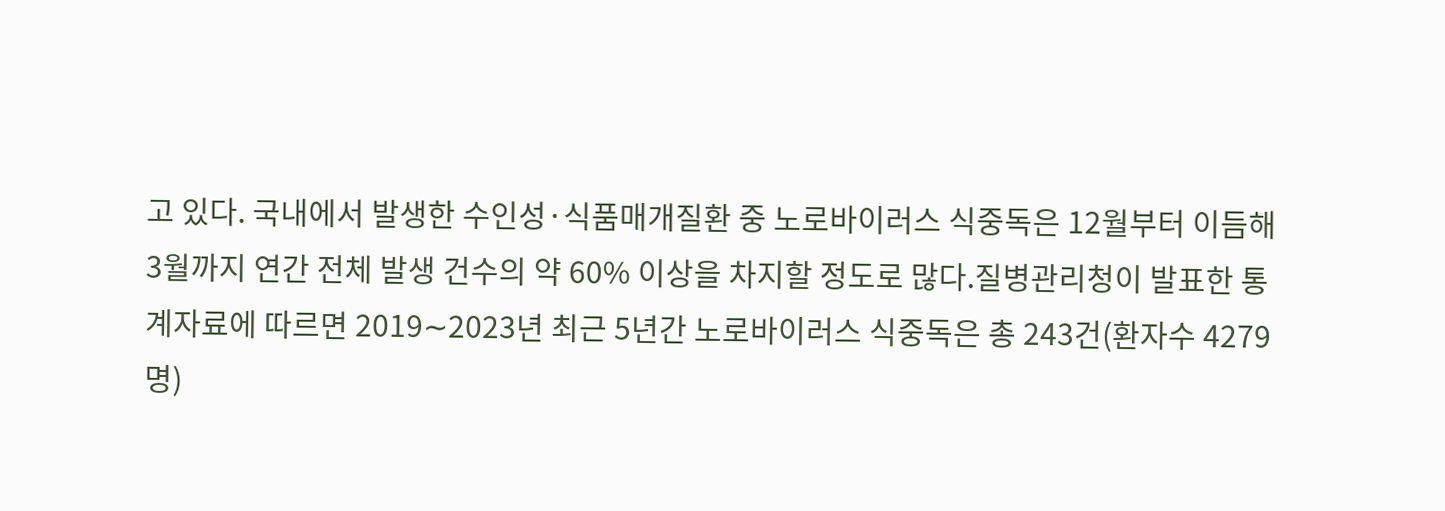고 있다. 국내에서 발생한 수인성·식품매개질환 중 노로바이러스 식중독은 12월부터 이듬해 3월까지 연간 전체 발생 건수의 약 60% 이상을 차지할 정도로 많다.질병관리청이 발표한 통계자료에 따르면 2019∼2023년 최근 5년간 노로바이러스 식중독은 총 243건(환자수 4279명)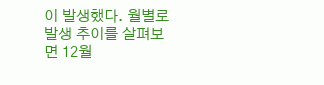이 발생했다. 월별로 발생 추이를 살펴보면 12월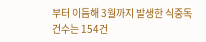부터 이듬해 3월까지 발생한 식중독 건수는 154건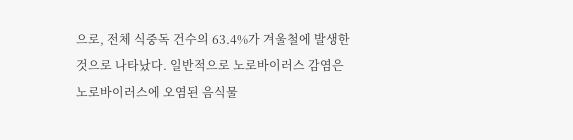으로, 전체 식중독 건수의 63.4%가 겨울철에 발생한 것으로 나타났다. 일반적으로 노로바이러스 감염은 노로바이러스에 오염된 음식물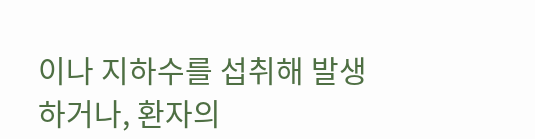이나 지하수를 섭취해 발생하거나, 환자의